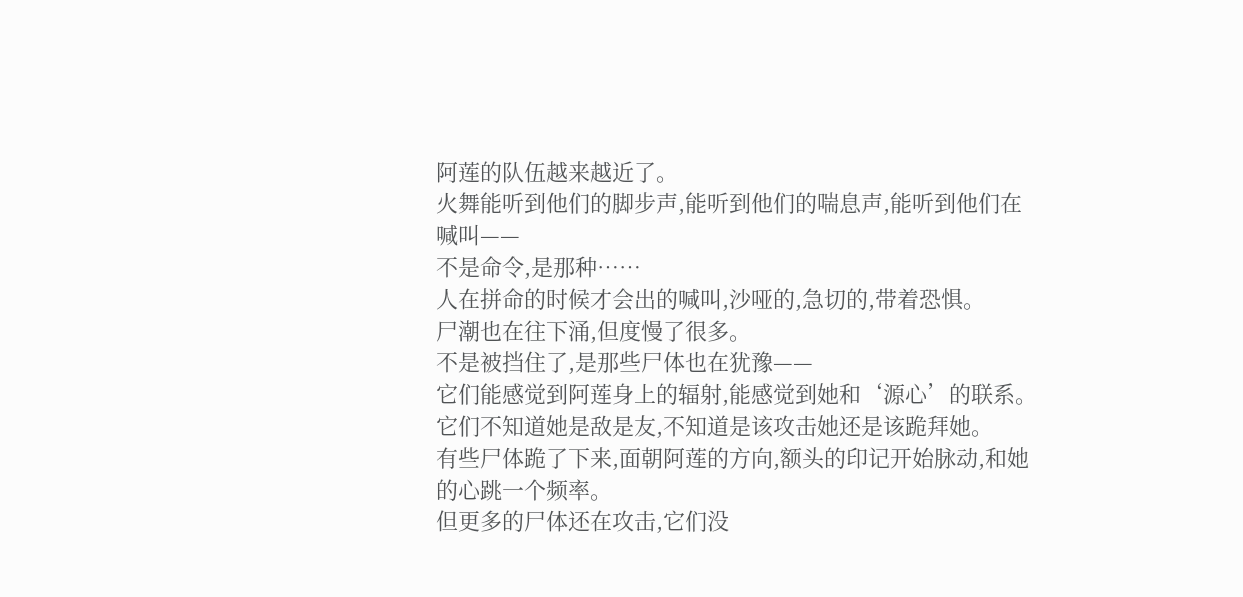阿莲的队伍越来越近了。
火舞能听到他们的脚步声,能听到他们的喘息声,能听到他们在喊叫——
不是命令,是那种……
人在拼命的时候才会出的喊叫,沙哑的,急切的,带着恐惧。
尸潮也在往下涌,但度慢了很多。
不是被挡住了,是那些尸体也在犹豫——
它们能感觉到阿莲身上的辐射,能感觉到她和‘源心’的联系。
它们不知道她是敌是友,不知道是该攻击她还是该跪拜她。
有些尸体跪了下来,面朝阿莲的方向,额头的印记开始脉动,和她的心跳一个频率。
但更多的尸体还在攻击,它们没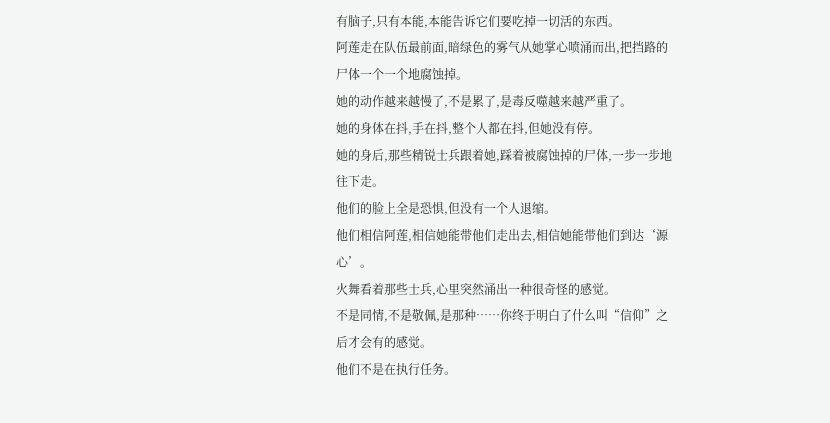有脑子,只有本能,本能告诉它们要吃掉一切活的东西。
阿莲走在队伍最前面,暗绿色的雾气从她掌心喷涌而出,把挡路的尸体一个一个地腐蚀掉。
她的动作越来越慢了,不是累了,是毒反噬越来越严重了。
她的身体在抖,手在抖,整个人都在抖,但她没有停。
她的身后,那些精锐士兵跟着她,踩着被腐蚀掉的尸体,一步一步地往下走。
他们的脸上全是恐惧,但没有一个人退缩。
他们相信阿莲,相信她能带他们走出去,相信她能带他们到达‘源心’。
火舞看着那些士兵,心里突然涌出一种很奇怪的感觉。
不是同情,不是敬佩,是那种……你终于明白了什么叫“信仰”之后才会有的感觉。
他们不是在执行任务。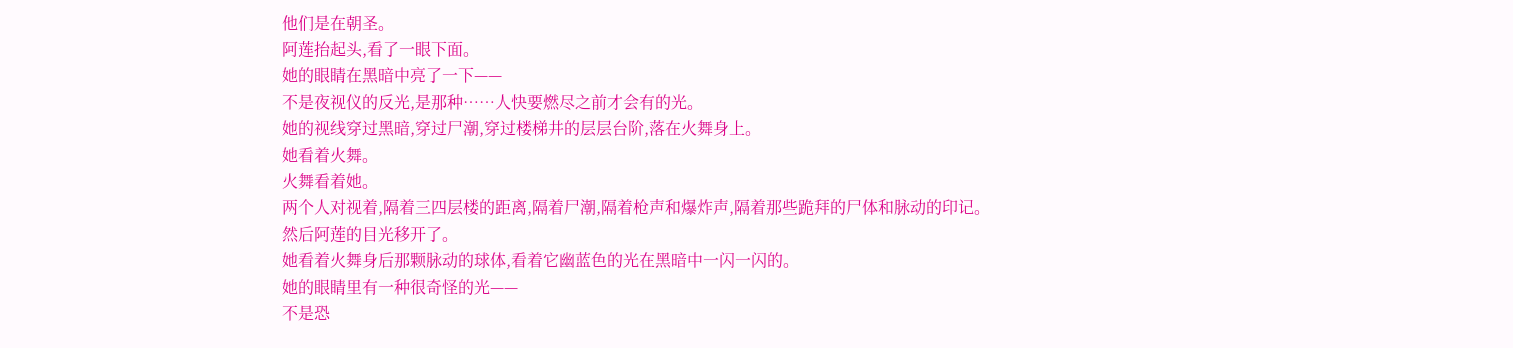他们是在朝圣。
阿莲抬起头,看了一眼下面。
她的眼睛在黑暗中亮了一下——
不是夜视仪的反光,是那种……人快要燃尽之前才会有的光。
她的视线穿过黑暗,穿过尸潮,穿过楼梯井的层层台阶,落在火舞身上。
她看着火舞。
火舞看着她。
两个人对视着,隔着三四层楼的距离,隔着尸潮,隔着枪声和爆炸声,隔着那些跪拜的尸体和脉动的印记。
然后阿莲的目光移开了。
她看着火舞身后那颗脉动的球体,看着它幽蓝色的光在黑暗中一闪一闪的。
她的眼睛里有一种很奇怪的光——
不是恐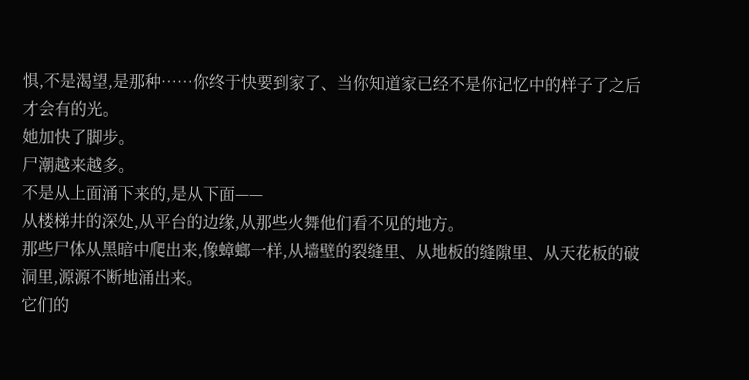惧,不是渴望,是那种……你终于快要到家了、当你知道家已经不是你记忆中的样子了之后才会有的光。
她加快了脚步。
尸潮越来越多。
不是从上面涌下来的,是从下面——
从楼梯井的深处,从平台的边缘,从那些火舞他们看不见的地方。
那些尸体从黑暗中爬出来,像蟑螂一样,从墙壁的裂缝里、从地板的缝隙里、从天花板的破洞里,源源不断地涌出来。
它们的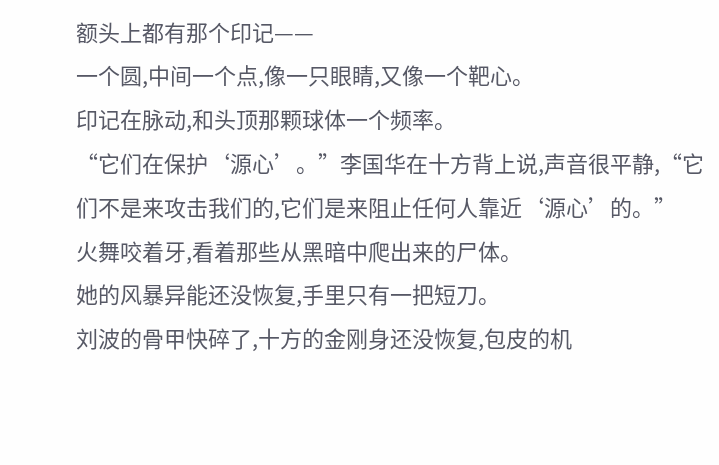额头上都有那个印记——
一个圆,中间一个点,像一只眼睛,又像一个靶心。
印记在脉动,和头顶那颗球体一个频率。
“它们在保护‘源心’。”李国华在十方背上说,声音很平静,“它们不是来攻击我们的,它们是来阻止任何人靠近‘源心’的。”
火舞咬着牙,看着那些从黑暗中爬出来的尸体。
她的风暴异能还没恢复,手里只有一把短刀。
刘波的骨甲快碎了,十方的金刚身还没恢复,包皮的机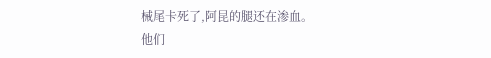械尾卡死了,阿昆的腿还在渗血。
他们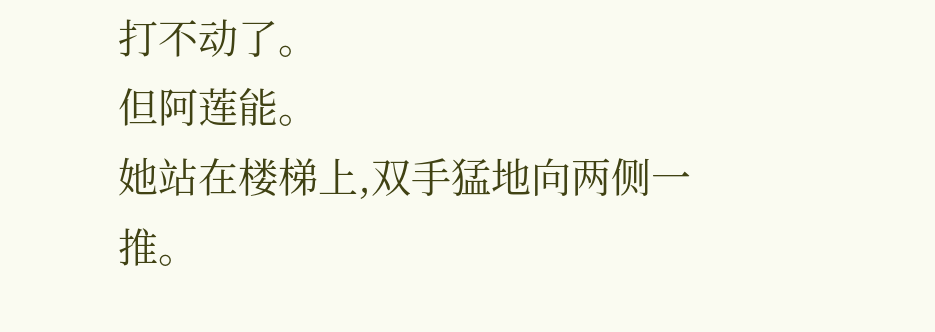打不动了。
但阿莲能。
她站在楼梯上,双手猛地向两侧一推。